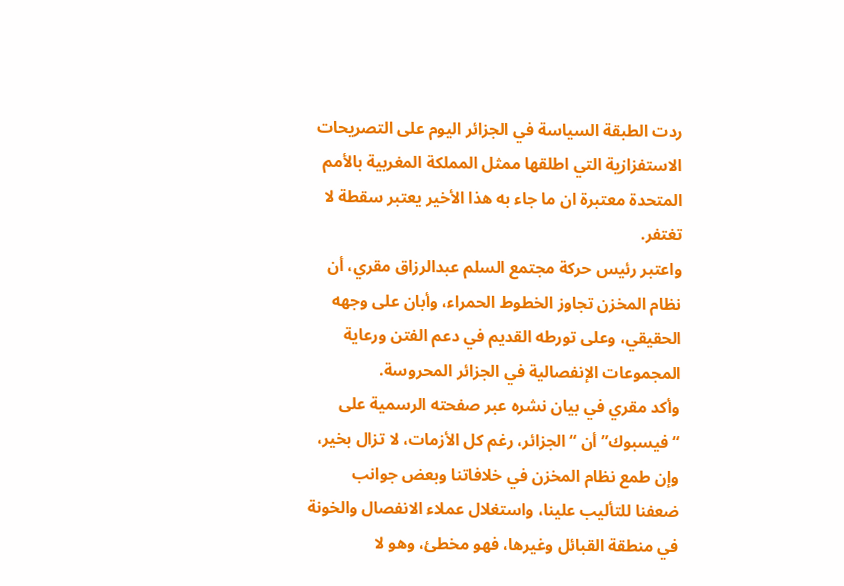ردت الطبقة السياسة في الجزائر اليوم على التصريحات الاستفزازية التي اطلقها ممثل المملكة المغربية بالأمم المتحدة معتبرة ان ما جاء به هذا الأخير يعتبر سقطة لا تغتفر.
واعتبر رئيس حركة مجتمع السلم عبدالرزاق مقري، أن نظام المخزن تجاوز الخطوط الحمراء، وأبان على وجهه الحقيقي، وعلى تورطه القديم في دعم الفتن ورعاية المجموعات الإنفصالية في الجزائر المحروسة.
وأكد مقري في بيان نشره عبر صفحته الرسمية على “فيسبوك” أن “الجزائر، رغم كل الأزمات، لا تزال بخير، وإن طمع نظام المخزن في خلافاتنا وبعض جوانب ضعفنا للتأليب علينا، واستغلال عملاء الانفصال والخونة في منطقة القبائل وغيرها، فهو مخطئ، وهو لا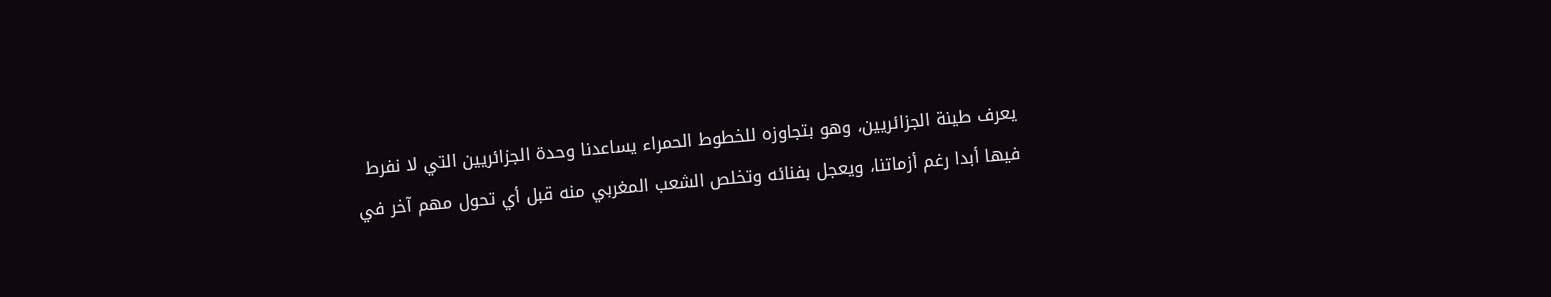يعرف طينة الجزائريين، وهو بتجاوزه للخطوط الحمراء يساعدنا وحدة الجزائريين التي لا نفرط فيها أبدا رغم أزماتنا، ويعجل بفنائه وتخلص الشعب المغربي منه قبل أي تحول مهم آخر في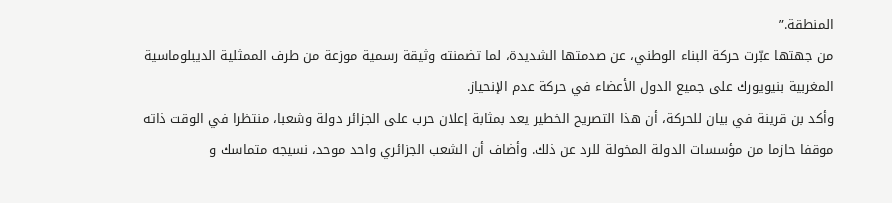المنطقة.”
من جهتها عبّرت حركة البناء الوطني، عن صدمتها الشديدة، لما تضمنته وثيقة رسمية موزعة من طرف الممثلية الديبلوماسية المغربية بنيويورك على جميع الدول الأعضاء في حركة عدم الإنحياز.
وأكد بن قرينة في بيان للحركة، أن هذا التصريح الخطير يعد بمثابة إعلان حرب على الجزائر دولة وشعبا، منتظرا في الوقت ذاته موقفا حازما من مؤسسات الدولة المخولة للرد عن ذلك. وأضاف أن الشعب الجزائري واحد موحد، نسيجه متماسك و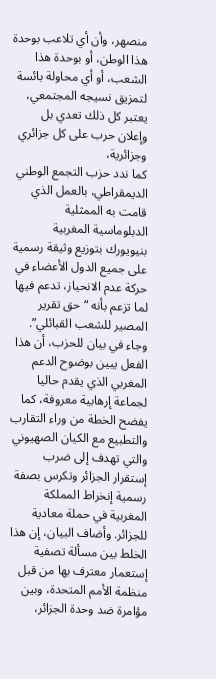منصهر، وأن أي تلاعب بوحدة هذا الوطن، أو بوحدة هذا الشعب، أو أي محاولة بائسة لتمزيق نسيجه المجتمعي، يعتبر كل ذلك تعدي بل وإعلان حرب على كل جزائري وجزائرية،
كما ندد حزب التجمع الوطني الديمقراطي، بالعمل الذي قامت به الممثلية الدبلوماسية المغربية بنيويورك بتوزيع وثيقة رسمية على جميع الدول الأعضاء في حركة عدم الانحياز، تدعم فيها لما تزعم بأنه “حق تقرير المصير للشعب القبائلي”. وجاء في بيان للحزب، أن هذا الفعل يبين بوضوح الدعم المغربي الذي يقدم حاليا لجماعة إرهابية معروفة، كما يفضح الخطة من وراء التقارب والتطبيع مع الكيان الصهيوني والتي تهدف إلى ضرب إستقرار الجزائر وتكرس بصفة رسمية إنخراط المملكة المغربية في حملة معادية للجزائر. وأضاف البيان، إن هذا الخلط بين مسألة تصفية إستعمار معترف بها من قبل منظمة الأمم المتحدة، وبين مؤامرة ضد وحدة الجزائر،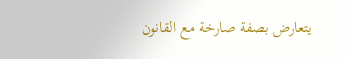يتعارض بصفة صارخة مع القانون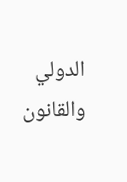الدولي والقانون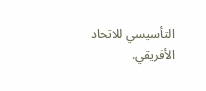التأسيسي للاتحاد الأفريقي.